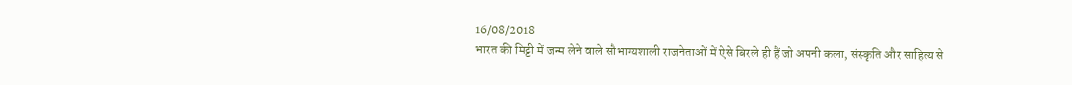16/08/2018
भारत की मिट्टी में जन्म लेने वाले सौभाग्यशाली राजनेताओं में ऐसे बिरले ही हैं जो अपनी कला, संस्कृति और साहित्य से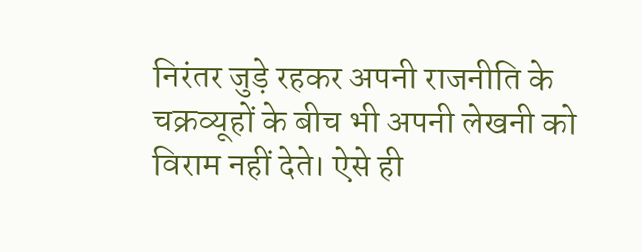निरंतर जुड़े रहकर अपनी राजनीति के चक्रव्यूहों के बीच भी अपनी लेखनी को विराम नहीं देते। ऐसे ही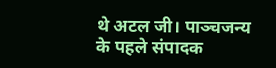थे अटल जी। पाञ्चजन्य के पहले संपादक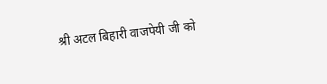श्री अटल बिहारी वाजपेयी जी को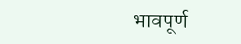भावपूर्ण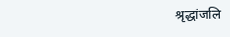श्रृद्धांजलि